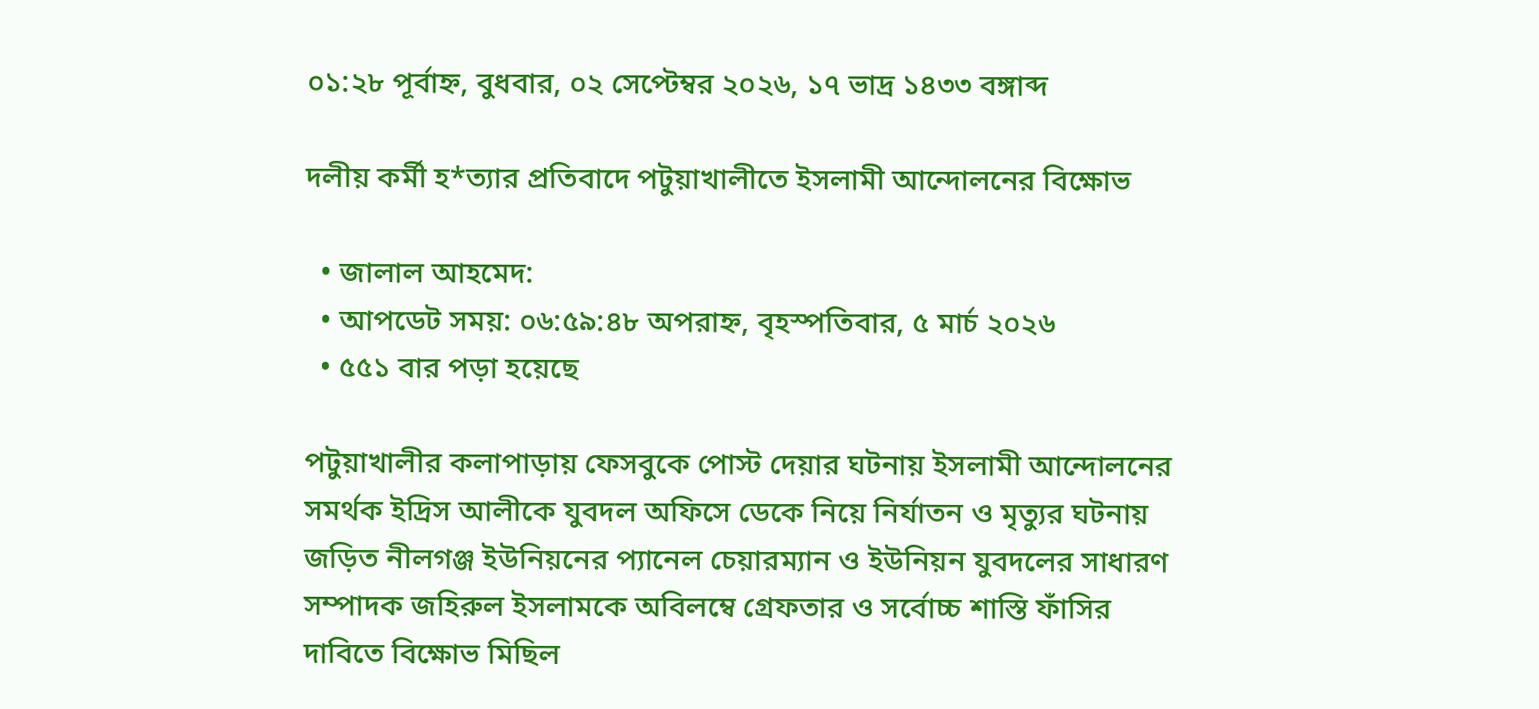০১:২৮ পূর্বাহ্ন, বুধবার, ০২ সেপ্টেম্বর ২০২৬, ১৭ ভাদ্র ১৪৩৩ বঙ্গাব্দ

দলীয় কর্মী হ*ত্যার প্রতিবাদে পটুয়াখালীতে ইসলামী আন্দোলনের বিক্ষোভ

  • জালাল আহমেদ:
  • আপডেট সময়: ০৬:৫৯:৪৮ অপরাহ্ন, বৃহস্পতিবার, ৫ মার্চ ২০২৬
  • ৫৫১ বার পড়া হয়েছে

পটুয়াখালীর কলাপাড়ায় ফেসবুকে পোস্ট দেয়ার ঘটনায় ইসলামী আন্দোলনের সমর্থক ইদ্রিস আলীকে যুবদল অফিসে ডেকে নিয়ে নির্যাতন ও মৃত্যুর ঘটনায় জড়িত নীলগঞ্জ ইউনিয়নের প্যানেল চেয়ারম্যান ও ইউনিয়ন যুবদলের সাধারণ সম্পাদক জহিরুল ইসলামকে অবিলম্বে গ্রেফতার ও সর্বোচ্চ শাস্তি ফাঁসির দাবিতে বিক্ষোভ মিছিল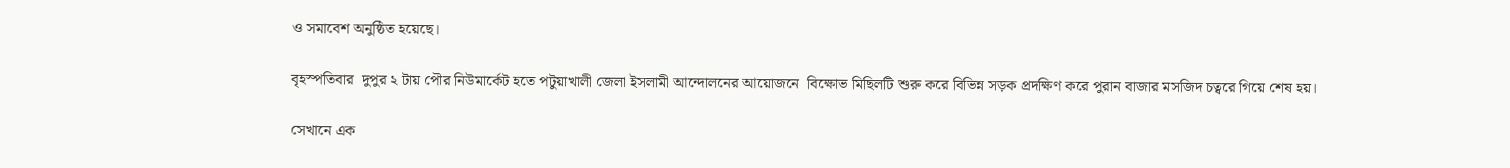ও সমাবেশ অনুষ্ঠিত হয়েছে।

বৃহস্পতিবার  দুপুর ২ টায় পৌর নিউমার্কেট হতে পটুয়াখালী জেলা ইসলামী আন্দোলনের আয়োজনে  বিক্ষোভ মিছিলটি শুরু করে বিভিন্ন সড়ক প্রদক্ষিণ করে পুরান বাজার মসজিদ চত্বরে গিয়ে শেষ হয়।

সেখানে এক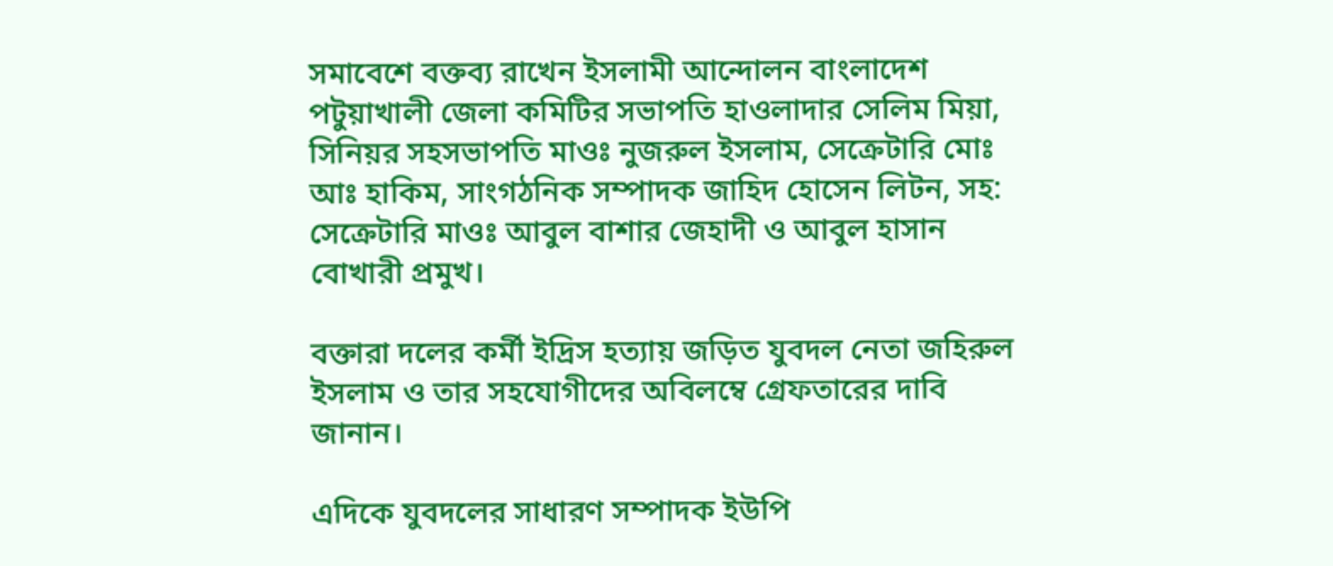সমাবেশে বক্তব্য রাখেন ইসলামী আন্দোলন বাংলাদেশ পটুয়াখালী জেলা কমিটির সভাপতি হাওলাদার সেলিম মিয়া, সিনিয়র সহসভাপতি মাওঃ নুজরুল ইসলাম, সেক্রেটারি মোঃ আঃ হাকিম, সাংগঠনিক সম্পাদক জাহিদ হোসেন লিটন, সহ: সেক্রেটারি মাওঃ আবুল বাশার জেহাদী ও আবুল হাসান বোখারী প্রমুখ।

বক্তারা দলের কর্মী ইদ্রিস হত্যায় জড়িত যুবদল নেতা জহিরুল ইসলাম ও তার সহযোগীদের অবিলম্বে গ্রেফতারের দাবি জানান।

এদিকে যুবদলের সাধারণ সম্পাদক ইউপি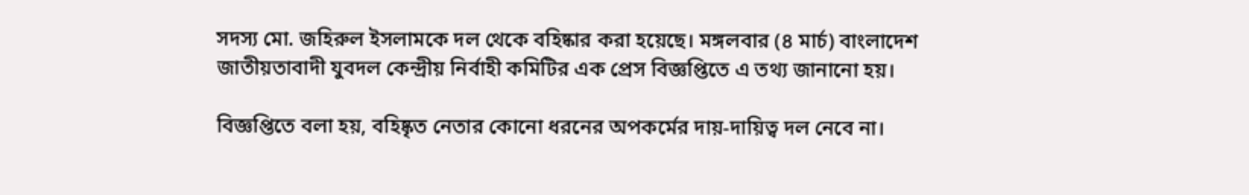সদস্য মো. জহিরুল ইসলামকে দল থেকে বহিষ্কার করা হয়েছে। মঙ্গলবার (৪ মার্চ) বাংলাদেশ জাতীয়তাবাদী যুবদল কেন্দ্রীয় নির্বাহী কমিটির এক প্রেস বিজ্ঞপ্তিতে এ তথ্য জানানো হয়।

বিজ্ঞপ্তিতে বলা হয়, বহিষ্কৃত নেতার কোনো ধরনের অপকর্মের দায়-দায়িত্ব দল নেবে না।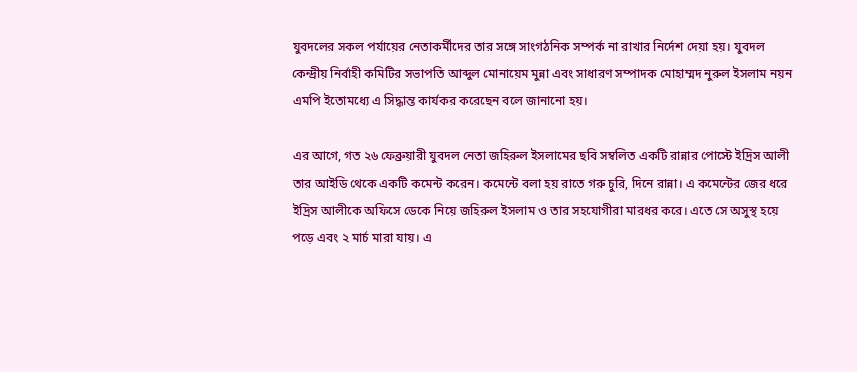যুবদলের সকল পর্যায়ের নেতাকর্মীদের তার সঙ্গে সাংগঠনিক সম্পর্ক না রাখার নির্দেশ দেয়া হয়। যুবদল কেন্দ্রীয় নির্বাহী কমিটির সভাপতি আব্দুল মোনায়েম মুন্না এবং সাধারণ সম্পাদক মোহাম্মদ নুরুল ইসলাম নয়ন এমপি ইতোমধ্যে এ সিদ্ধান্ত কার্যকর করেছেন বলে জানানো হয়।

এর আগে, গত ২৬ ফেব্রুয়ারী যুবদল নেতা জহিরুল ইসলামের ছবি সম্বলিত একটি রান্নার পোস্টে ইদ্রিস আলী তার আইডি থেকে একটি কমেন্ট করেন। কমেন্টে বলা হয় রাতে গরু চুরি, দিনে রান্না। এ কমেন্টের জের ধরে ইদ্রিস আলীকে অফিসে ডেকে নিয়ে জহিরুল ইসলাম ও তার সহযোগীরা মারধর করে। এতে সে অসুস্থ হয়ে পড়ে এবং ২ মার্চ মারা যায়। এ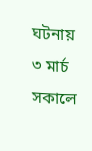ঘটনায় ৩ মার্চ সকালে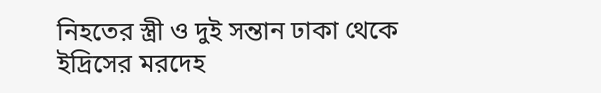নিহতের স্ত্রী ও দুই সন্তান ঢাকা থেকে ইদ্রিসের মরদেহ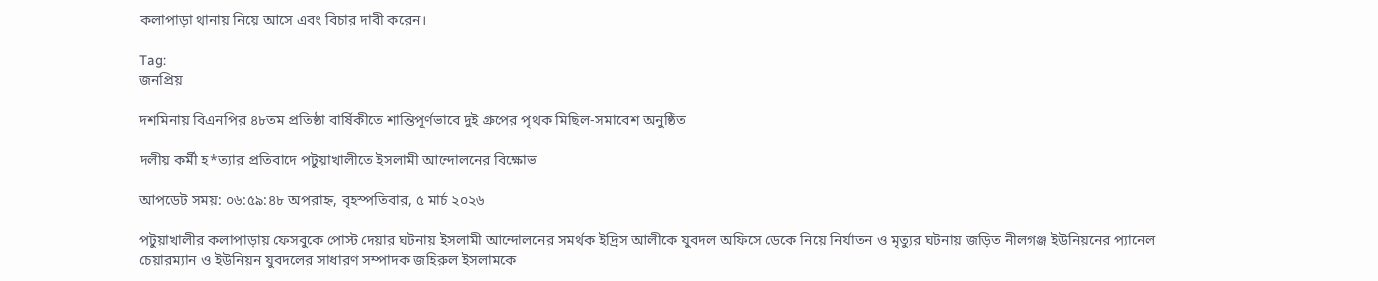কলাপাড়া থানায় নিয়ে আসে এবং বিচার দাবী করেন।

Tag:
জনপ্রিয়

দশমিনায় বিএনপির ৪৮তম প্রতিষ্ঠা বার্ষিকীতে শান্তিপূর্ণভাবে দুই গ্রুপের পৃথক মিছিল-সমাবেশ অনুষ্ঠিত

দলীয় কর্মী হ*ত্যার প্রতিবাদে পটুয়াখালীতে ইসলামী আন্দোলনের বিক্ষোভ

আপডেট সময়: ০৬:৫৯:৪৮ অপরাহ্ন, বৃহস্পতিবার, ৫ মার্চ ২০২৬

পটুয়াখালীর কলাপাড়ায় ফেসবুকে পোস্ট দেয়ার ঘটনায় ইসলামী আন্দোলনের সমর্থক ইদ্রিস আলীকে যুবদল অফিসে ডেকে নিয়ে নির্যাতন ও মৃত্যুর ঘটনায় জড়িত নীলগঞ্জ ইউনিয়নের প্যানেল চেয়ারম্যান ও ইউনিয়ন যুবদলের সাধারণ সম্পাদক জহিরুল ইসলামকে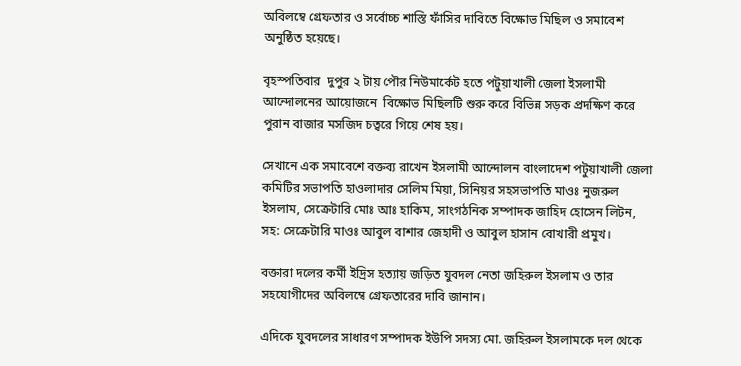অবিলম্বে গ্রেফতার ও সর্বোচ্চ শাস্তি ফাঁসির দাবিতে বিক্ষোভ মিছিল ও সমাবেশ অনুষ্ঠিত হয়েছে।

বৃহস্পতিবার  দুপুর ২ টায় পৌর নিউমার্কেট হতে পটুয়াখালী জেলা ইসলামী আন্দোলনের আয়োজনে  বিক্ষোভ মিছিলটি শুরু করে বিভিন্ন সড়ক প্রদক্ষিণ করে পুরান বাজার মসজিদ চত্বরে গিয়ে শেষ হয়।

সেখানে এক সমাবেশে বক্তব্য রাখেন ইসলামী আন্দোলন বাংলাদেশ পটুয়াখালী জেলা কমিটির সভাপতি হাওলাদার সেলিম মিয়া, সিনিয়র সহসভাপতি মাওঃ নুজরুল ইসলাম, সেক্রেটারি মোঃ আঃ হাকিম, সাংগঠনিক সম্পাদক জাহিদ হোসেন লিটন, সহ: সেক্রেটারি মাওঃ আবুল বাশার জেহাদী ও আবুল হাসান বোখারী প্রমুখ।

বক্তারা দলের কর্মী ইদ্রিস হত্যায় জড়িত যুবদল নেতা জহিরুল ইসলাম ও তার সহযোগীদের অবিলম্বে গ্রেফতারের দাবি জানান।

এদিকে যুবদলের সাধারণ সম্পাদক ইউপি সদস্য মো. জহিরুল ইসলামকে দল থেকে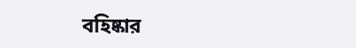বহিষ্কার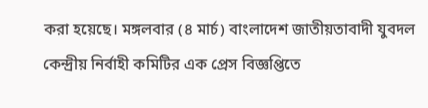করা হয়েছে। মঙ্গলবার (৪ মার্চ) বাংলাদেশ জাতীয়তাবাদী যুবদল কেন্দ্রীয় নির্বাহী কমিটির এক প্রেস বিজ্ঞপ্তিতে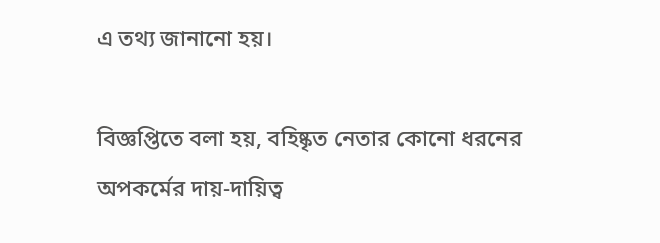এ তথ্য জানানো হয়।

বিজ্ঞপ্তিতে বলা হয়, বহিষ্কৃত নেতার কোনো ধরনের অপকর্মের দায়-দায়িত্ব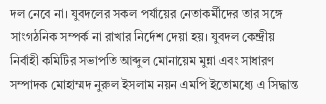দল নেবে না। যুবদলের সকল পর্যায়ের নেতাকর্মীদের তার সঙ্গে সাংগঠনিক সম্পর্ক না রাখার নির্দেশ দেয়া হয়। যুবদল কেন্দ্রীয় নির্বাহী কমিটির সভাপতি আব্দুল মোনায়েম মুন্না এবং সাধারণ সম্পাদক মোহাম্মদ নুরুল ইসলাম নয়ন এমপি ইতোমধ্যে এ সিদ্ধান্ত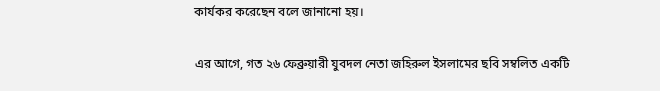কার্যকর করেছেন বলে জানানো হয়।

এর আগে, গত ২৬ ফেব্রুয়ারী যুবদল নেতা জহিরুল ইসলামের ছবি সম্বলিত একটি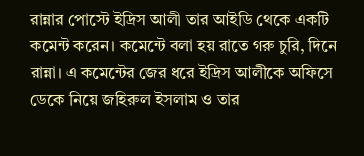রান্নার পোস্টে ইদ্রিস আলী তার আইডি থেকে একটি কমেন্ট করেন। কমেন্টে বলা হয় রাতে গরু চুরি, দিনে রান্না। এ কমেন্টের জের ধরে ইদ্রিস আলীকে অফিসে ডেকে নিয়ে জহিরুল ইসলাম ও তার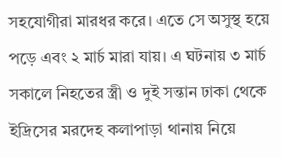সহযোগীরা মারধর করে। এতে সে অসুস্থ হয়ে পড়ে এবং ২ মার্চ মারা যায়। এ ঘটনায় ৩ মার্চ সকালে নিহতের স্ত্রী ও দুই সন্তান ঢাকা থেকে ইদ্রিসের মরদেহ কলাপাড়া থানায় নিয়ে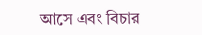আসে এবং বিচার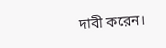দাবী করেন।